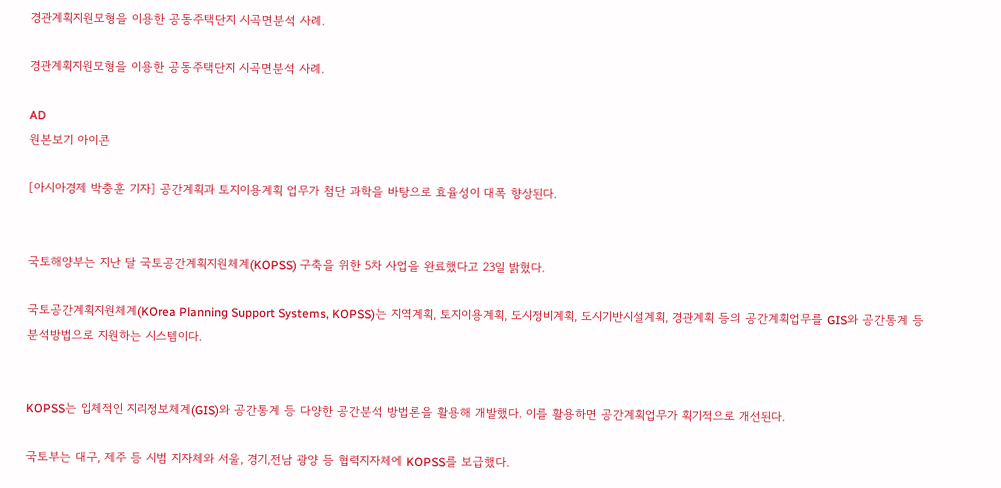경관계획지원모형을 이용한 공동주택단지 시곡면분석 사례.

경관계획지원모형을 이용한 공동주택단지 시곡면분석 사례.

AD
원본보기 아이콘

[아시아경제 박충훈 기자] 공간계획과 토지이용계획 업무가 첨단 과학을 바탕으로 효율성이 대폭 향상된다.


국토해양부는 지난 달 국토공간계획지원체계(KOPSS) 구축을 위한 5차 사업을 완료했다고 23일 밝혔다.

국토공간계획지원체계(KOrea Planning Support Systems, KOPSS)는 지역계획, 토지이용계획, 도시정비계획, 도시기반시설계획, 경관계획 등의 공간계획업무를 GIS와 공간통계 등 분석방법으로 지원하는 시스템이다.


KOPSS는 입체적인 지리정보체계(GIS)와 공간통계 등 다양한 공간분석 방법론을 활용해 개발했다. 이를 활용하면 공간계획업무가 획기적으로 개선된다.

국토부는 대구, 제주 등 시범 지자체와 서울, 경기,전남 광양 등 협력지자체에 KOPSS를 보급했다.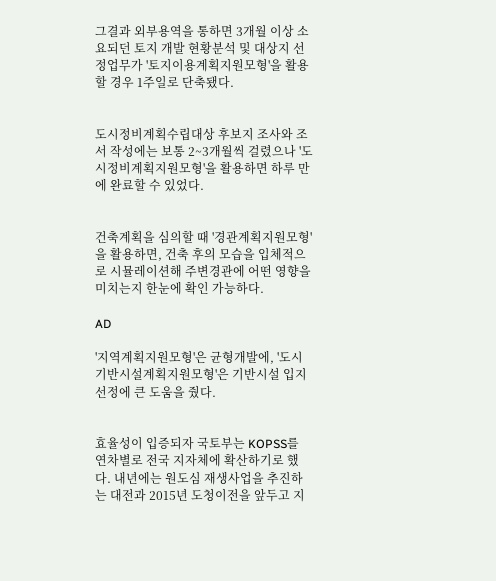그결과 외부용역을 통하면 3개월 이상 소요되던 토지 개발 현황분석 및 대상지 선정업무가 '토지이용계획지원모형'을 활용할 경우 1주일로 단축됐다.


도시정비계획수립대상 후보지 조사와 조서 작성에는 보통 2~3개월씩 걸렸으나 '도시정비계획지원모형'을 활용하면 하루 만에 완료할 수 있었다.


건축계획을 심의할 때 '경관계획지원모형'을 활용하면, 건축 후의 모습을 입체적으로 시뮬레이션해 주변경관에 어떤 영향을 미치는지 한눈에 확인 가능하다.

AD

'지역계획지원모형'은 균형개발에, '도시기반시설계획지원모형'은 기반시설 입지 선정에 큰 도움을 줬다.


효율성이 입증되자 국토부는 KOPSS를 연차별로 전국 지자체에 확산하기로 했다. 내년에는 원도심 재생사업을 추진하는 대전과 2015년 도청이전을 앞두고 지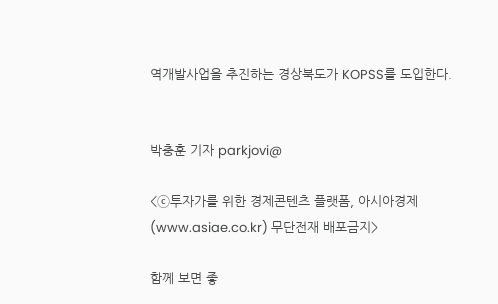역개발사업을 추진하는 경상북도가 KOPSS를 도입한다.


박충훈 기자 parkjovi@

<ⓒ투자가를 위한 경제콘텐츠 플랫폼, 아시아경제(www.asiae.co.kr) 무단전재 배포금지>

함께 보면 좋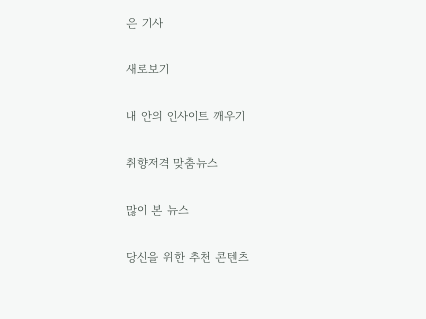은 기사

새로보기

내 안의 인사이트 깨우기

취향저격 맞춤뉴스

많이 본 뉴스

당신을 위한 추천 콘텐츠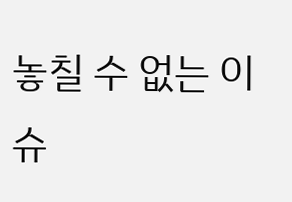놓칠 수 없는 이슈